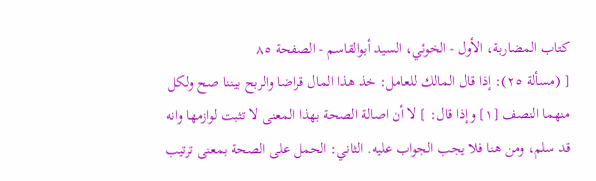كتاب المضاربة، الأول - الخوئي، السيد أبوالقاسم - الصفحة ٨٥
[ (مسألة ٢٥): إذا قال المالك للعامل: خذ هذا المال قراضا والربح بيننا صح ولكل منهما النصف [١] وإذا قال: ] لا أن اصالة الصحة بهذا المعنى لا تثبت لوازمها وانه قد سلم، ومن هنا فلا يجب الجواب عليه. الثاني: الحمل على الصحة بمعنى ترتيب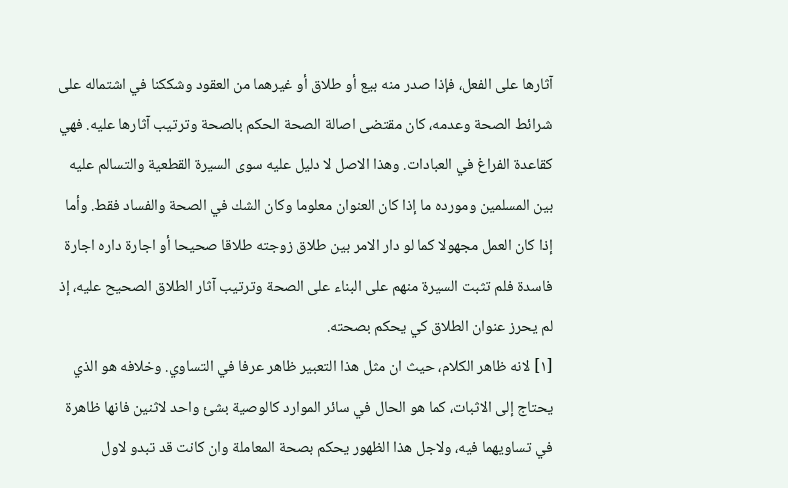آثارها على الفعل، فإذا صدر منه بيع أو طلاق أو غيرهما من العقود وشككنا في اشتماله على شرائط الصحة وعدمه، كان مقتضى اصالة الصحة الحكم بالصحة وترتيب آثارها عليه. فهي كقاعدة الفراغ في العبادات. وهذا الاصل لا دليل عليه سوى السيرة القطعية والتسالم عليه بين المسلمين ومورده ما إذا كان العنوان معلوما وكان الشك في الصحة والفساد فقط. وأما إذا كان العمل مجهولا كما لو دار الامر بين طلاق زوجته طلاقا صحيحا أو اجارة داره اجارة فاسدة فلم تثبت السيرة منهم على البناء على الصحة وترتيب آثار الطلاق الصحيح عليه، إذ لم يحرز عنوان الطلاق كي يحكم بصحته.
[١] لانه ظاهر الكلام، حيث ان مثل هذا التعبير ظاهر عرفا في التساوي. وخلافه هو الذي يحتاج إلى الاثبات، كما هو الحال في سائر الموارد كالوصية بشئ واحد لاثنين فانها ظاهرة في تساويهما فيه، ولاجل هذا الظهور يحكم بصحة المعاملة وان كانت قد تبدو لاول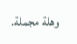وهلة مجملة.